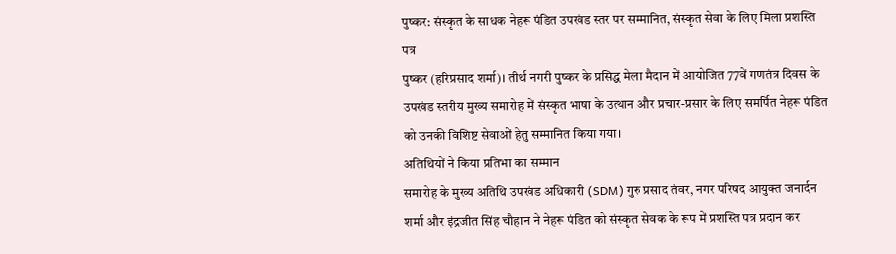पुष्कर: संस्कृत के साधक नेहरू पंडित उपखंड स्तर पर सम्मानित, संस्कृत सेवा के लिए मिला प्रशस्ति पत्र
पुष्कर (हरिप्रसाद शर्मा)। तीर्थ नगरी पुष्कर के प्रसिद्ध मेला मैदान में आयोजित 77वें गणतंत्र दिवस के उपखंड स्तरीय मुख्य समारोह में संस्कृत भाषा के उत्थान और प्रचार-प्रसार के लिए समर्पित नेहरू पंडित को उनकी विशिष्ट सेवाओं हेतु सम्मानित किया गया।
अतिथियों ने किया प्रतिभा का सम्मान
समारोह के मुख्य अतिथि उपखंड अधिकारी (SDM) गुरु प्रसाद तंवर, नगर परिषद आयुक्त जनार्दन शर्मा और इंद्रजीत सिंह चौहान ने नेहरू पंडित को संस्कृत सेवक के रूप में प्रशस्ति पत्र प्रदान कर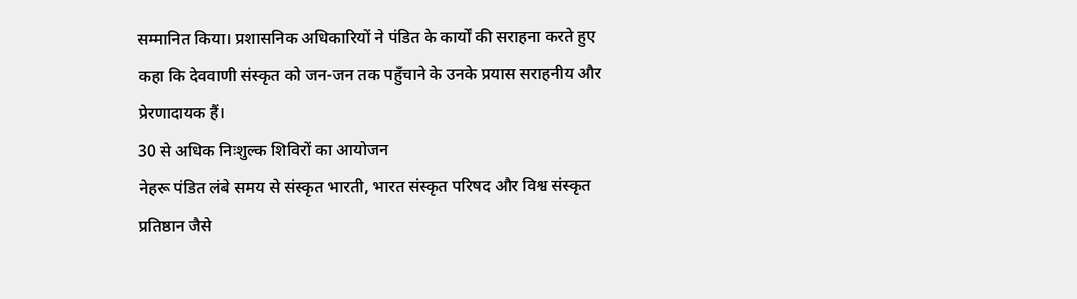सम्मानित किया। प्रशासनिक अधिकारियों ने पंडित के कार्यों की सराहना करते हुए कहा कि देववाणी संस्कृत को जन-जन तक पहुँचाने के उनके प्रयास सराहनीय और प्रेरणादायक हैं।
30 से अधिक निःशुल्क शिविरों का आयोजन
नेहरू पंडित लंबे समय से संस्कृत भारती, भारत संस्कृत परिषद और विश्व संस्कृत प्रतिष्ठान जैसे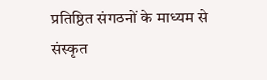प्रतिष्ठित संगठनों के माध्यम से संस्कृत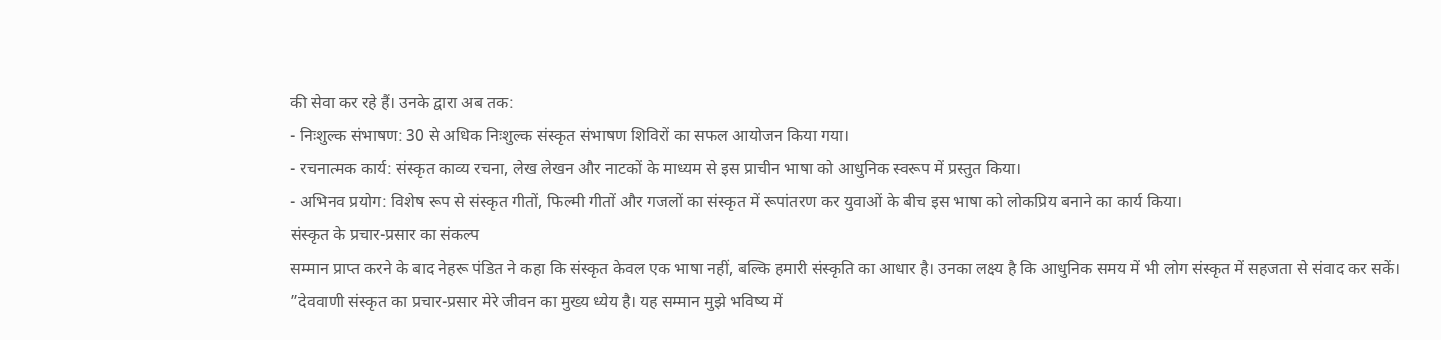की सेवा कर रहे हैं। उनके द्वारा अब तक:
- निःशुल्क संभाषण: 30 से अधिक निःशुल्क संस्कृत संभाषण शिविरों का सफल आयोजन किया गया।
- रचनात्मक कार्य: संस्कृत काव्य रचना, लेख लेखन और नाटकों के माध्यम से इस प्राचीन भाषा को आधुनिक स्वरूप में प्रस्तुत किया।
- अभिनव प्रयोग: विशेष रूप से संस्कृत गीतों, फिल्मी गीतों और गजलों का संस्कृत में रूपांतरण कर युवाओं के बीच इस भाषा को लोकप्रिय बनाने का कार्य किया।
संस्कृत के प्रचार-प्रसार का संकल्प
सम्मान प्राप्त करने के बाद नेहरू पंडित ने कहा कि संस्कृत केवल एक भाषा नहीं, बल्कि हमारी संस्कृति का आधार है। उनका लक्ष्य है कि आधुनिक समय में भी लोग संस्कृत में सहजता से संवाद कर सकें।
”देववाणी संस्कृत का प्रचार-प्रसार मेरे जीवन का मुख्य ध्येय है। यह सम्मान मुझे भविष्य में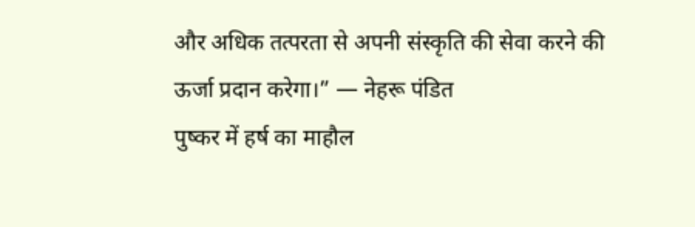और अधिक तत्परता से अपनी संस्कृति की सेवा करने की ऊर्जा प्रदान करेगा।” — नेहरू पंडित
पुष्कर में हर्ष का माहौल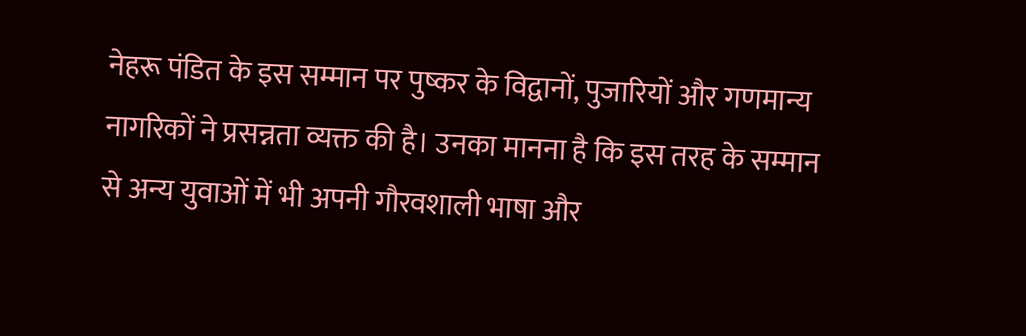नेहरू पंडित के इस सम्मान पर पुष्कर के विद्वानों, पुजारियों और गणमान्य नागरिकों ने प्रसन्नता व्यक्त की है। उनका मानना है कि इस तरह के सम्मान से अन्य युवाओं में भी अपनी गौरवशाली भाषा और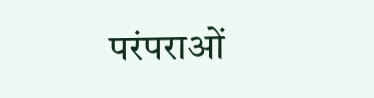परंपराओं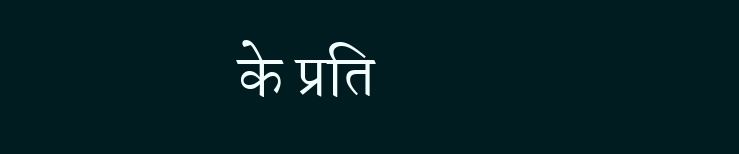के प्रति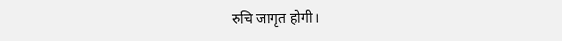रुचि जागृत होगी।